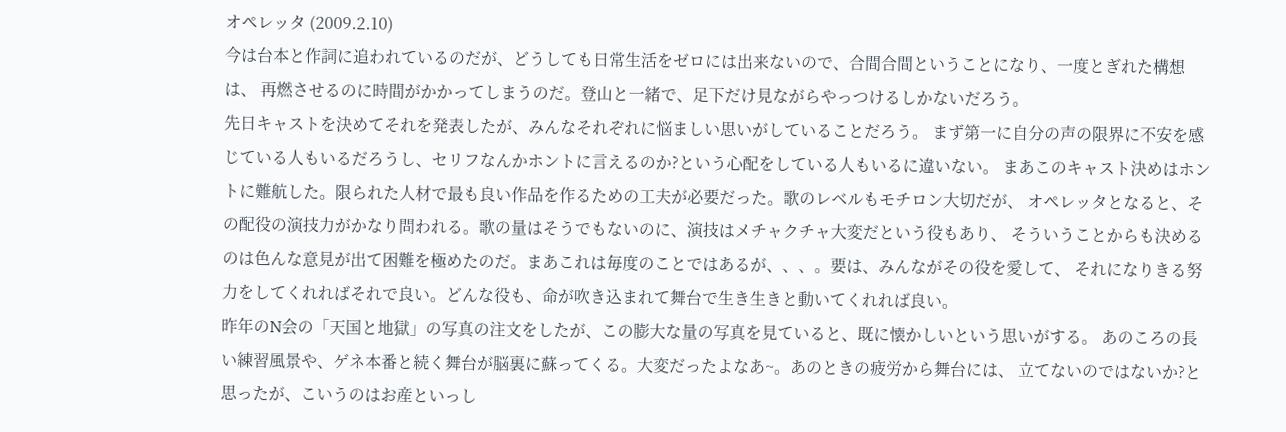オペレッタ (2009.2.10)
今は台本と作詞に追われているのだが、どうしても日常生活をゼロには出来ないので、合間合間ということになり、一度とぎれた構想は、 再燃させるのに時間がかかってしまうのだ。登山と一緒で、足下だけ見ながらやっつけるしかないだろう。
先日キャストを決めてそれを発表したが、みんなそれぞれに悩ましい思いがしていることだろう。 まず第一に自分の声の限界に不安を感じている人もいるだろうし、セリフなんかホントに言えるのか?という心配をしている人もいるに違いない。 まあこのキャスト決めはホントに難航した。限られた人材で最も良い作品を作るための工夫が必要だった。歌のレベルもモチロン大切だが、 オペレッタとなると、その配役の演技力がかなり問われる。歌の量はそうでもないのに、演技はメチャクチャ大変だという役もあり、 そういうことからも決めるのは色んな意見が出て困難を極めたのだ。まあこれは毎度のことではあるが、、、。要は、みんながその役を愛して、 それになりきる努力をしてくれればそれで良い。どんな役も、命が吹き込まれて舞台で生き生きと動いてくれれば良い。
昨年のN会の「天国と地獄」の写真の注文をしたが、この膨大な量の写真を見ていると、既に懐かしいという思いがする。 あのころの長い練習風景や、ゲネ本番と続く舞台が脳裏に蘇ってくる。大変だったよなあ~。あのときの疲労から舞台には、 立てないのではないか?と思ったが、こいうのはお産といっし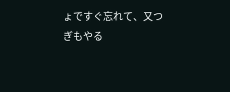ょですぐ忘れて、又つぎもやる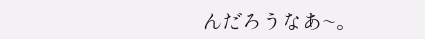んだろうなあ~。